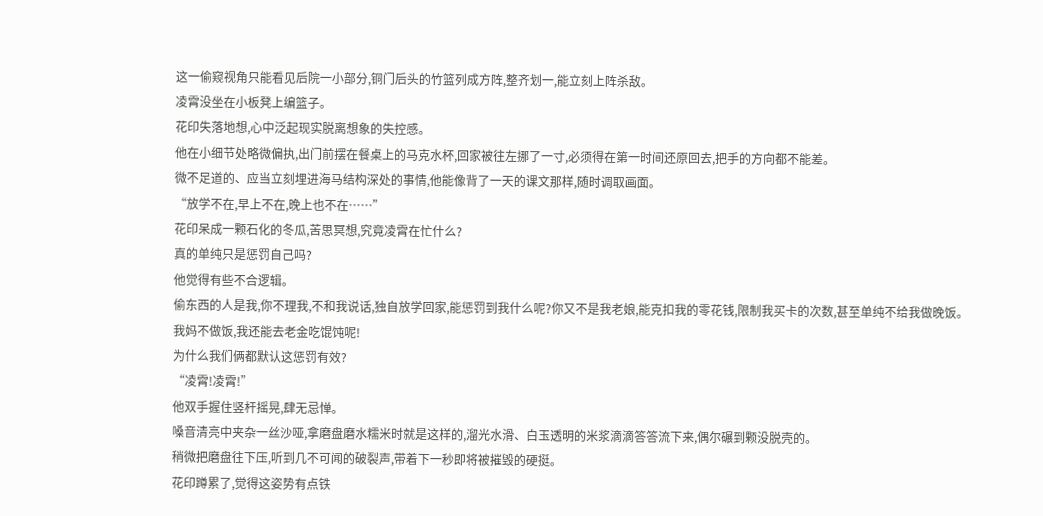这一偷窥视角只能看见后院一小部分,铜门后头的竹篮列成方阵,整齐划一,能立刻上阵杀敌。
凌霄没坐在小板凳上编篮子。
花印失落地想,心中泛起现实脱离想象的失控感。
他在小细节处略微偏执,出门前摆在餐桌上的马克水杯,回家被往左挪了一寸,必须得在第一时间还原回去,把手的方向都不能差。
微不足道的、应当立刻埋进海马结构深处的事情,他能像背了一天的课文那样,随时调取画面。
“放学不在,早上不在,晚上也不在……”
花印呆成一颗石化的冬瓜,苦思冥想,究竟凌霄在忙什么?
真的单纯只是惩罚自己吗?
他觉得有些不合逻辑。
偷东西的人是我,你不理我,不和我说话,独自放学回家,能惩罚到我什么呢?你又不是我老娘,能克扣我的零花钱,限制我买卡的次数,甚至单纯不给我做晚饭。
我妈不做饭,我还能去老金吃馄饨呢!
为什么我们俩都默认这惩罚有效?
“凌霄!凌霄!”
他双手握住竖杆摇晃,肆无忌惮。
嗓音清亮中夹杂一丝沙哑,拿磨盘磨水糯米时就是这样的,溜光水滑、白玉透明的米浆滴滴答答流下来,偶尔碾到颗没脱壳的。
稍微把磨盘往下压,听到几不可闻的破裂声,带着下一秒即将被摧毁的硬挺。
花印蹲累了,觉得这姿势有点铁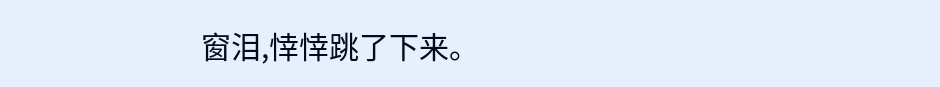窗泪,悻悻跳了下来。